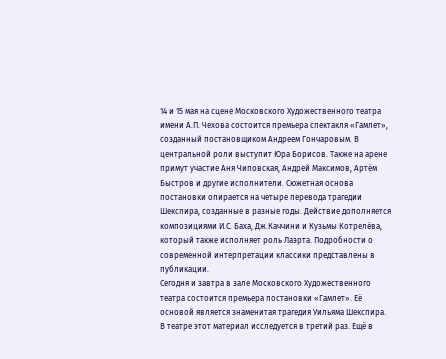14 и 15 мая на сцене Московского Художественного театра имени А.П. Чехова состоится премьера спектакля «Гамлет», созданный постановщиком Андреем Гончаровым. В центральной роли выступит Юра Борисов. Также на арене примут участие Аня Чиповская, Андрей Максимов, Артём Быстров и другие исполнители. Сюжетная основа постановки опирается на четыре перевода трагедии Шекспира, созданные в разные годы. Действие дополняется композициями И.С. Баха, Дж.Каччини и Кузьмы Котрелёва, который также исполняет роль Лаэрта. Подробности о современной интерпретации классики представлены в публикации.
Сегодня и завтра в зале Московского Художественного театра состоится премьера постановки «Гамлет». Её основой является знаменитая трагедия Уильяма Шекспира.
В театре этот материал исследуется в третий раз. Ещё в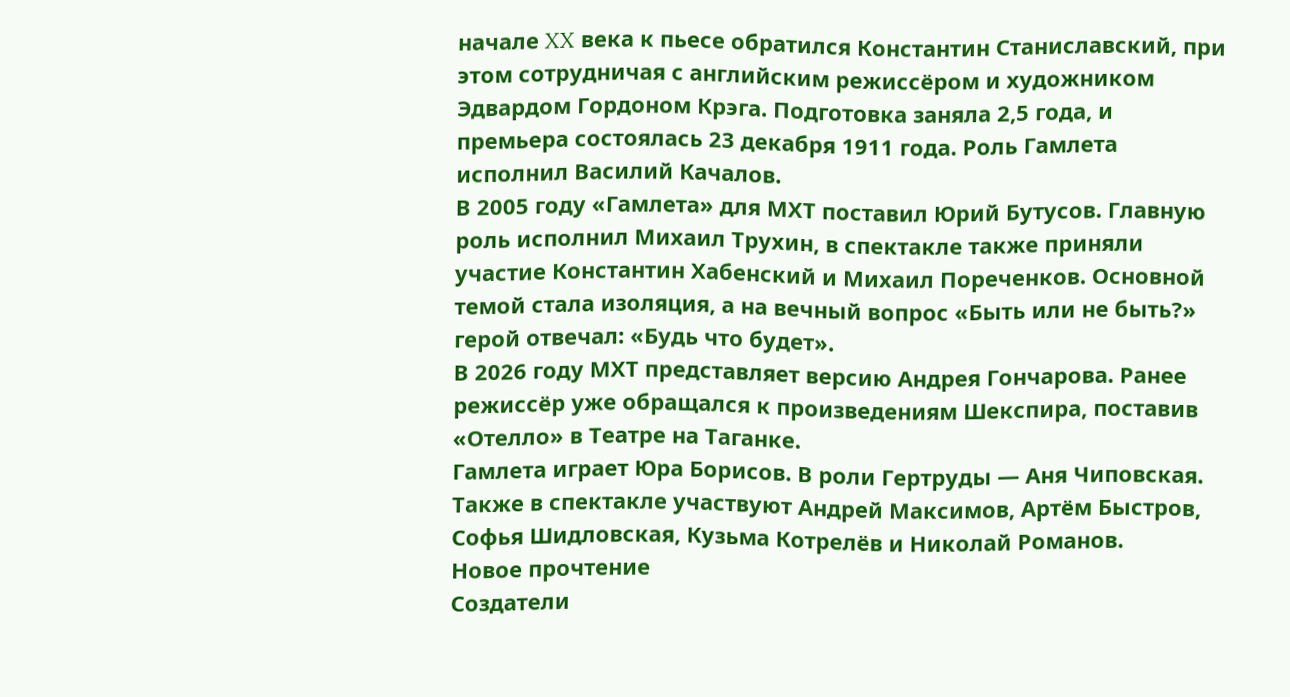начале XX века к пьесе обратился Константин Станиславский, при этом сотрудничая с английским режиссёром и художником Эдвардом Гордоном Крэга. Подготовка заняла 2,5 года, и премьера состоялась 23 декабря 1911 года. Роль Гамлета исполнил Василий Качалов.
В 2005 году «Гамлета» для МХТ поставил Юрий Бутусов. Главную роль исполнил Михаил Трухин, в спектакле также приняли участие Константин Хабенский и Михаил Пореченков. Основной темой стала изоляция, а на вечный вопрос «Быть или не быть?» герой отвечал: «Будь что будет».
В 2026 году МХТ представляет версию Андрея Гончарова. Ранее режиссёр уже обращался к произведениям Шекспира, поставив «Отелло» в Театре на Таганке.
Гамлета играет Юра Борисов. В роли Гертруды — Аня Чиповская. Также в спектакле участвуют Андрей Максимов, Артём Быстров, Софья Шидловская, Кузьма Котрелёв и Николай Романов.
Новое прочтение
Создатели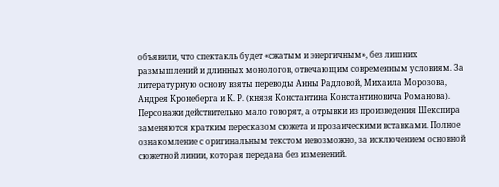объявили, что спектакль будет «сжатым и энергичным», без лишних размышлений и длинных монологов, отвечающим современным условиям. За литературную основу взяты переводы Анны Радловой, Михаила Морозова, Андрея Кронеберга и К. Р. (князя Константина Константиновича Романова).
Персонажи действительно мало говорят, а отрывки из произведения Шекспира заменяются кратким пересказом сюжета и прозаическими вставками. Полное ознакомление с оригинальным текстом невозможно, за исключением основной сюжетной линии, которая передана без изменений.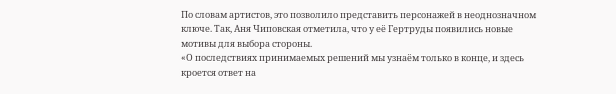По словам артистов, это позволило представить персонажей в неоднозначном ключе. Так, Аня Чиповская отметила, что у её Гертруды появились новые мотивы для выбора стороны.
«О последствиях принимаемых решений мы узнаём только в конце, и здесь кроется ответ на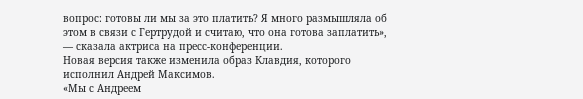вопрос: готовы ли мы за это платить? Я много размышляла об этом в связи с Гертрудой и считаю, что она готова заплатить», — сказала актриса на пресс-конференции.
Новая версия также изменила образ Клавдия, которого исполнил Андрей Максимов.
«Мы с Андреем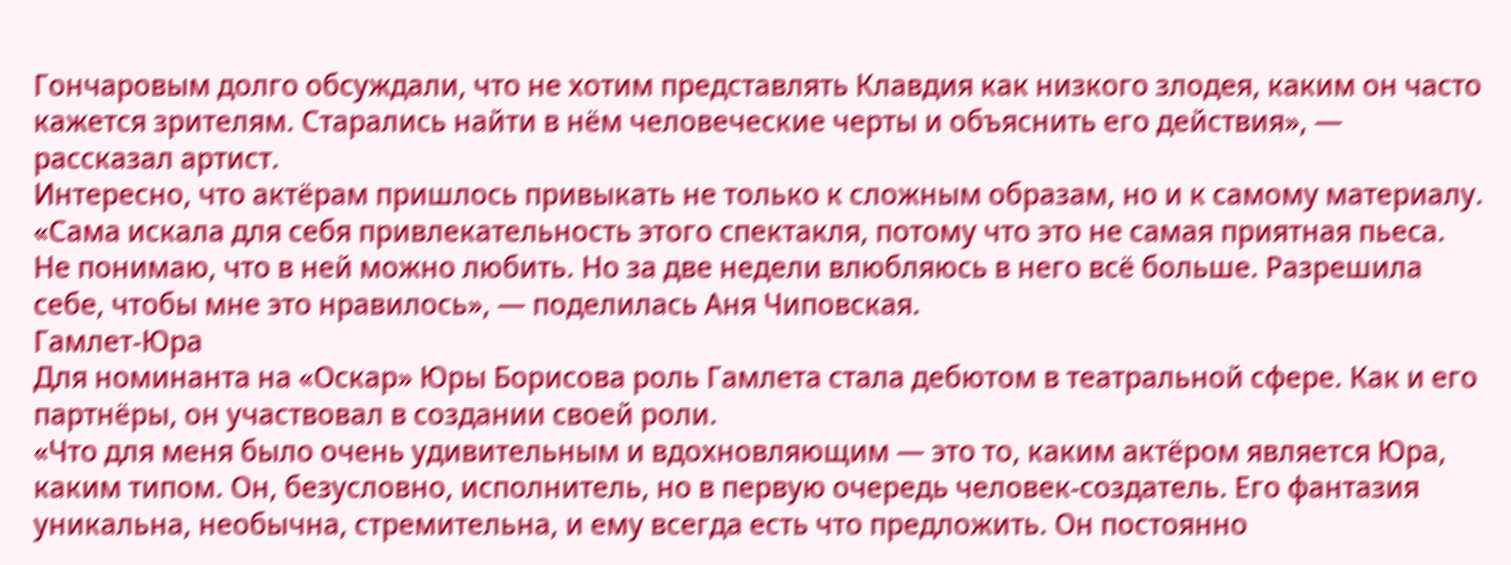Гончаровым долго обсуждали, что не хотим представлять Клавдия как низкого злодея, каким он часто кажется зрителям. Старались найти в нём человеческие черты и объяснить его действия», — рассказал артист.
Интересно, что актёрам пришлось привыкать не только к сложным образам, но и к самому материалу.
«Сама искала для себя привлекательность этого спектакля, потому что это не самая приятная пьеса. Не понимаю, что в ней можно любить. Но за две недели влюбляюсь в него всё больше. Разрешила себе, чтобы мне это нравилось», — поделилась Аня Чиповская.
Гамлет-Юра
Для номинанта на «Оскар» Юры Борисова роль Гамлета стала дебютом в театральной сфере. Как и его партнёры, он участвовал в создании своей роли.
«Что для меня было очень удивительным и вдохновляющим — это то, каким актёром является Юра, каким типом. Он, безусловно, исполнитель, но в первую очередь человек-создатель. Его фантазия уникальна, необычна, стремительна, и ему всегда есть что предложить. Он постоянно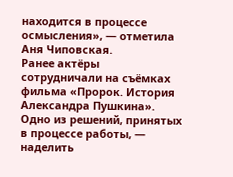находится в процессе осмысления», — отметила Аня Чиповская.
Ранее актёры сотрудничали на съёмках фильма «Пророк. История Александра Пушкина».
Одно из решений, принятых в процессе работы, — наделить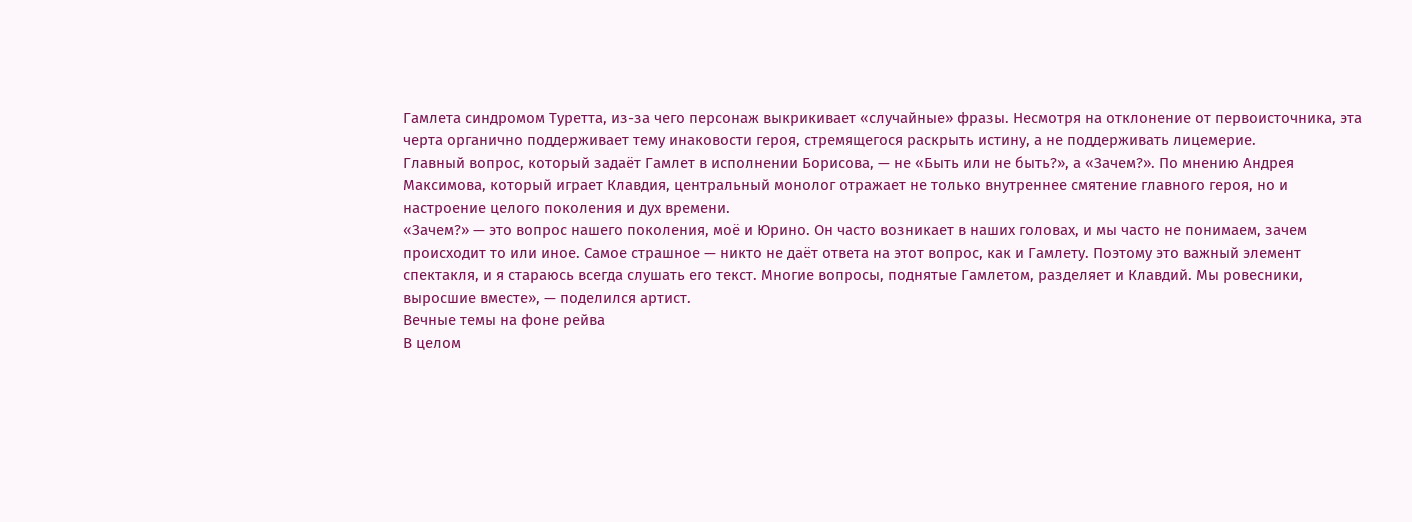Гамлета синдромом Туретта, из-за чего персонаж выкрикивает «случайные» фразы. Несмотря на отклонение от первоисточника, эта черта органично поддерживает тему инаковости героя, стремящегося раскрыть истину, а не поддерживать лицемерие.
Главный вопрос, который задаёт Гамлет в исполнении Борисова, — не «Быть или не быть?», а «Зачем?». По мнению Андрея Максимова, который играет Клавдия, центральный монолог отражает не только внутреннее смятение главного героя, но и настроение целого поколения и дух времени.
«Зачем?» — это вопрос нашего поколения, моё и Юрино. Он часто возникает в наших головах, и мы часто не понимаем, зачем происходит то или иное. Самое страшное — никто не даёт ответа на этот вопрос, как и Гамлету. Поэтому это важный элемент спектакля, и я стараюсь всегда слушать его текст. Многие вопросы, поднятые Гамлетом, разделяет и Клавдий. Мы ровесники, выросшие вместе», — поделился артист.
Вечные темы на фоне рейва
В целом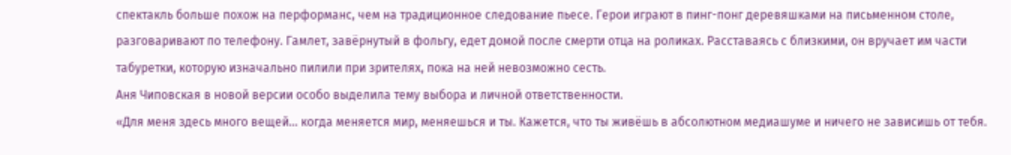спектакль больше похож на перформанс, чем на традиционное следование пьесе. Герои играют в пинг-понг деревяшками на письменном столе, разговаривают по телефону. Гамлет, завёрнутый в фольгу, едет домой после смерти отца на роликах. Расставаясь с близкими, он вручает им части табуретки, которую изначально пилили при зрителях, пока на ней невозможно сесть.
Аня Чиповская в новой версии особо выделила тему выбора и личной ответственности.
«Для меня здесь много вещей… когда меняется мир, меняешься и ты. Кажется, что ты живёшь в абсолютном медиашуме и ничего не зависишь от тебя.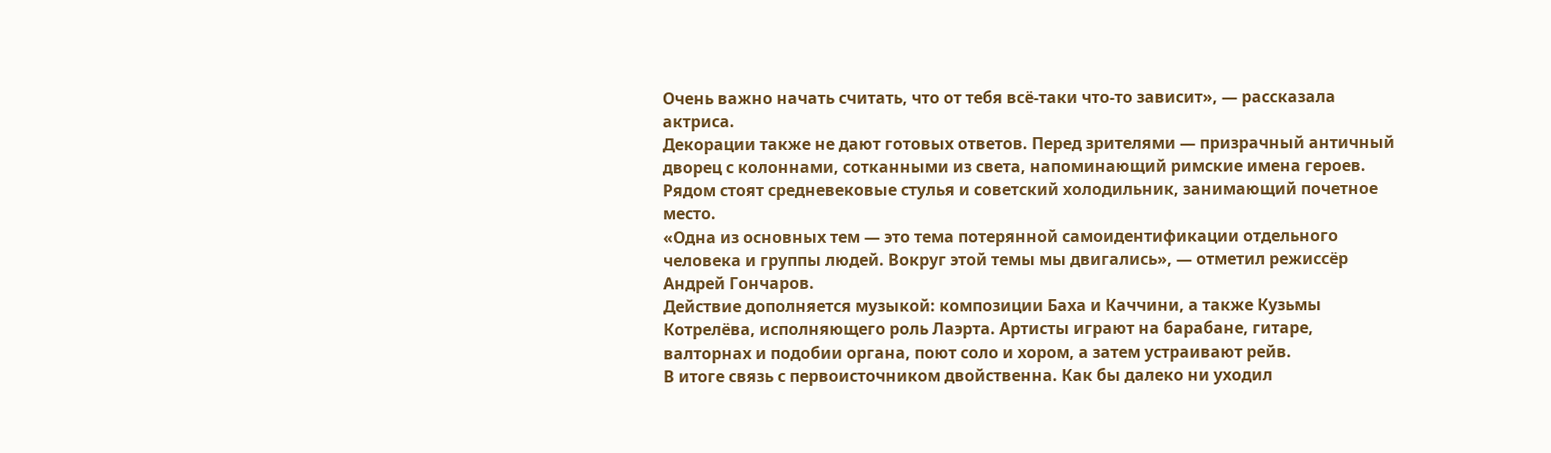Очень важно начать считать, что от тебя всё-таки что-то зависит», — рассказала актриса.
Декорации также не дают готовых ответов. Перед зрителями — призрачный античный дворец с колоннами, сотканными из света, напоминающий римские имена героев. Рядом стоят средневековые стулья и советский холодильник, занимающий почетное место.
«Одна из основных тем — это тема потерянной самоидентификации отдельного человека и группы людей. Вокруг этой темы мы двигались», — отметил режиссёр Андрей Гончаров.
Действие дополняется музыкой: композиции Баха и Каччини, а также Кузьмы Котрелёва, исполняющего роль Лаэрта. Артисты играют на барабане, гитаре, валторнах и подобии органа, поют соло и хором, а затем устраивают рейв.
В итоге связь с первоисточником двойственна. Как бы далеко ни уходил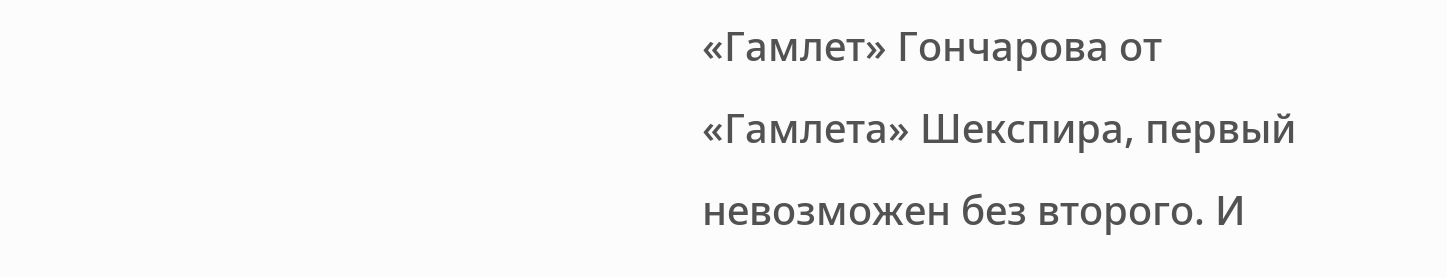«Гамлет» Гончарова от «Гамлета» Шекспира, первый невозможен без второго. И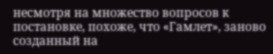несмотря на множество вопросов к постановке, похоже, что «Гамлет», заново созданный на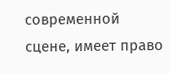современной сцене, имеет право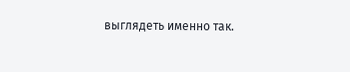выглядеть именно так.